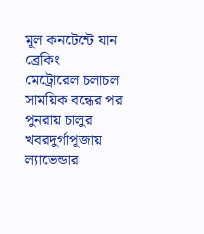মূল কনটেন্টে যান
ব্রেকিং
মেট্রোরেল চলাচল সাময়িক বন্ধের পর পুনরায় চালুর খবরদুর্গাপূজায় ল্যাভেন্ডার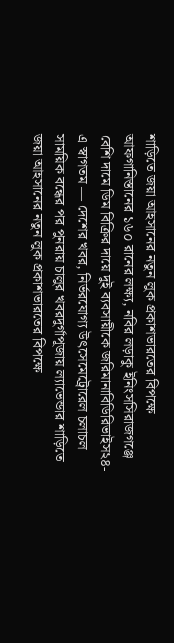শাড়িতে জয়া আহসানের নতুন লুক প্রকাশভারতের বিপক্ষে আফগানিস্তানের ১৬০ রানের লক্ষ্য, নবির লড়াকু ইনিংসসিরাজগঞ্জে বেশি দামে ডিম বিক্রির দায়ে দুই ব্যবসায়ীকে জরিমানাবিডিরিভাইস২৪-এ স্বাগতম — দেশের খবর, নির্ভরযোগ্য উৎসেমেট্রোরেল চলাচল সাময়িক বন্ধের পর পুনরায় চালুর খবরদুর্গাপূজায় ল্যাভেন্ডার শাড়িতে জয়া আহসানের নতুন লুক প্রকাশভারতের বিপক্ষে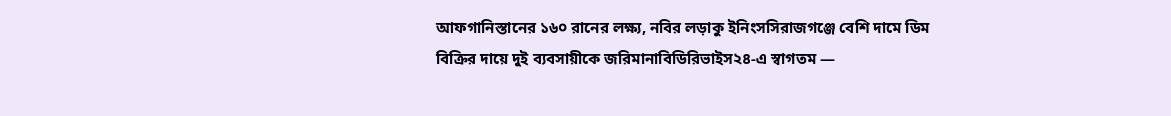আফগানিস্তানের ১৬০ রানের লক্ষ্য, নবির লড়াকু ইনিংসসিরাজগঞ্জে বেশি দামে ডিম বিক্রির দায়ে দুই ব্যবসায়ীকে জরিমানাবিডিরিভাইস২৪-এ স্বাগতম —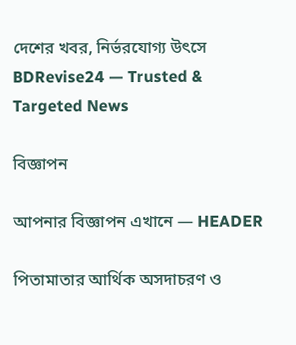দেশের খবর, নির্ভরযোগ্য উৎসে
BDRevise24 — Trusted & Targeted News

বিজ্ঞাপন

আপনার বিজ্ঞাপন এখানে — HEADER

পিতামাতার আর্থিক অসদাচরণ ও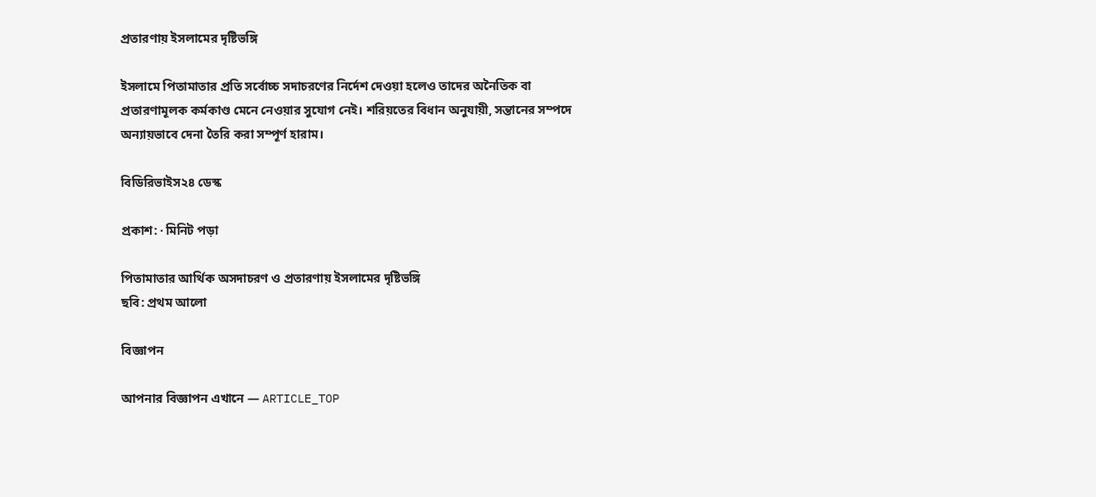প্রতারণায় ইসলামের দৃষ্টিভঙ্গি

ইসলামে পিতামাতার প্রতি সর্বোচ্চ সদাচরণের নির্দেশ দেওয়া হলেও তাদের অনৈতিক বা প্রতারণামূলক কর্মকাণ্ড মেনে নেওয়ার সুযোগ নেই। শরিয়তের বিধান অনুযায়ী, সন্তানের সম্পদে অন্যায়ভাবে দেনা তৈরি করা সম্পূর্ণ হারাম।

বিডিরিভাইস২৪ ডেস্ক

প্রকাশ: · মিনিট পড়া

পিতামাতার আর্থিক অসদাচরণ ও প্রতারণায় ইসলামের দৃষ্টিভঙ্গি
ছবি: প্রথম আলো

বিজ্ঞাপন

আপনার বিজ্ঞাপন এখানে — ARTICLE_TOP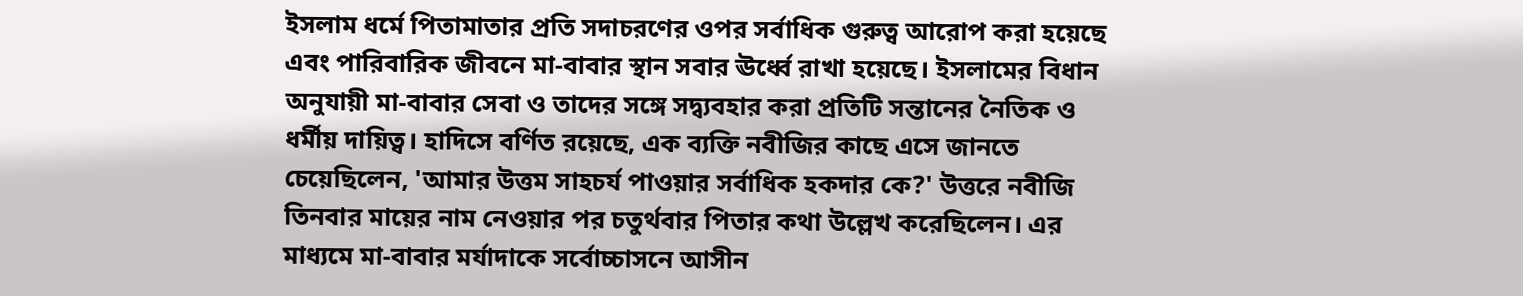ইসলাম ধর্মে পিতামাতার প্রতি সদাচরণের ওপর সর্বাধিক গুরুত্ব আরোপ করা হয়েছে এবং পারিবারিক জীবনে মা-বাবার স্থান সবার ঊর্ধ্বে রাখা হয়েছে। ইসলামের বিধান অনুযায়ী মা-বাবার সেবা ও তাদের সঙ্গে সদ্ব্যবহার করা প্রতিটি সন্তানের নৈতিক ও ধর্মীয় দায়িত্ব। হাদিসে বর্ণিত রয়েছে, এক ব্যক্তি নবীজির কাছে এসে জানতে চেয়েছিলেন, 'আমার উত্তম সাহচর্য পাওয়ার সর্বাধিক হকদার কে?' উত্তরে নবীজি তিনবার মায়ের নাম নেওয়ার পর চতুর্থবার পিতার কথা উল্লেখ করেছিলেন। এর মাধ্যমে মা-বাবার মর্যাদাকে সর্বোচ্চাসনে আসীন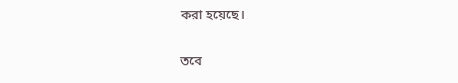করা হয়েছে।

তবে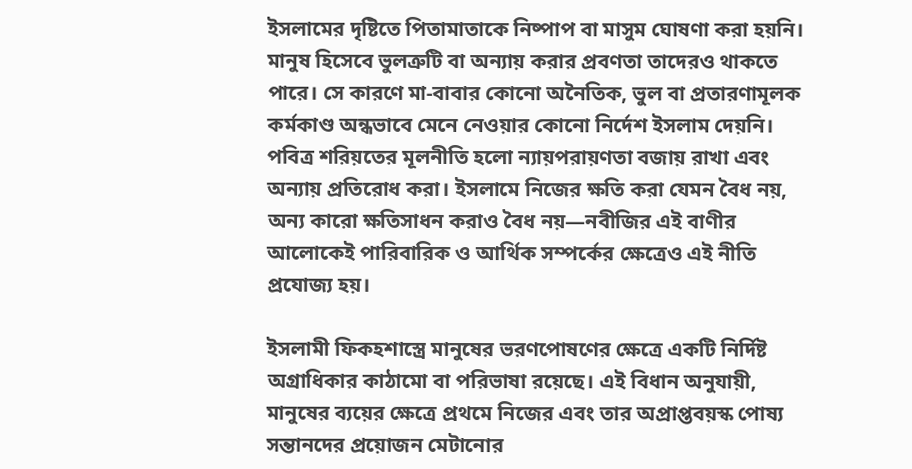ইসলামের দৃষ্টিতে পিতামাতাকে নিষ্পাপ বা মাসুম ঘোষণা করা হয়নি। মানুষ হিসেবে ভুলত্রুটি বা অন্যায় করার প্রবণতা তাদেরও থাকতে পারে। সে কারণে মা-বাবার কোনো অনৈতিক, ভুল বা প্রতারণামূলক কর্মকাণ্ড অন্ধভাবে মেনে নেওয়ার কোনো নির্দেশ ইসলাম দেয়নি। পবিত্র শরিয়তের মূলনীতি হলো ন্যায়পরায়ণতা বজায় রাখা এবং অন্যায় প্রতিরোধ করা। ইসলামে নিজের ক্ষতি করা যেমন বৈধ নয়, অন্য কারো ক্ষতিসাধন করাও বৈধ নয়—নবীজির এই বাণীর আলোকেই পারিবারিক ও আর্থিক সম্পর্কের ক্ষেত্রেও এই নীতি প্রযোজ্য হয়।

ইসলামী ফিকহশাস্ত্রে মানুষের ভরণপোষণের ক্ষেত্রে একটি নির্দিষ্ট অগ্রাধিকার কাঠামো বা পরিভাষা রয়েছে। এই বিধান অনুযায়ী, মানুষের ব্যয়ের ক্ষেত্রে প্রথমে নিজের এবং তার অপ্রাপ্তবয়স্ক পোষ্য সন্তানদের প্রয়োজন মেটানোর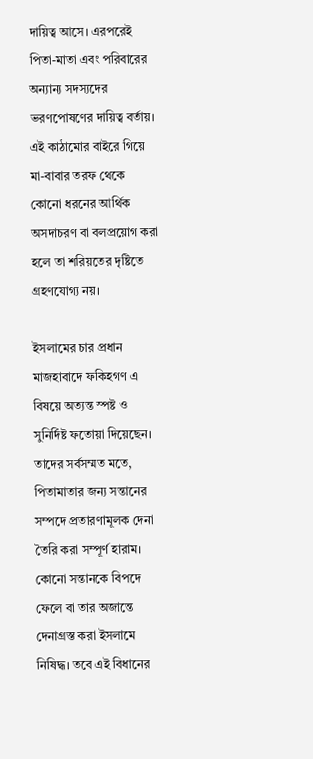দায়িত্ব আসে। এরপরেই পিতা-মাতা এবং পরিবারের অন্যান্য সদস্যদের ভরণপোষণের দায়িত্ব বর্তায়। এই কাঠামোর বাইরে গিয়ে মা-বাবার তরফ থেকে কোনো ধরনের আর্থিক অসদাচরণ বা বলপ্রয়োগ করা হলে তা শরিয়তের দৃষ্টিতে গ্রহণযোগ্য নয়।

ইসলামের চার প্রধান মাজহাবাদে ফকিহগণ এ বিষয়ে অত্যন্ত স্পষ্ট ও সুনির্দিষ্ট ফতোয়া দিয়েছেন। তাদের সর্বসম্মত মতে, পিতামাতার জন্য সন্তানের সম্পদে প্রতারণামূলক দেনা তৈরি করা সম্পূর্ণ হারাম। কোনো সন্তানকে বিপদে ফেলে বা তার অজান্তে দেনাগ্রস্ত করা ইসলামে নিষিদ্ধ। তবে এই বিধানের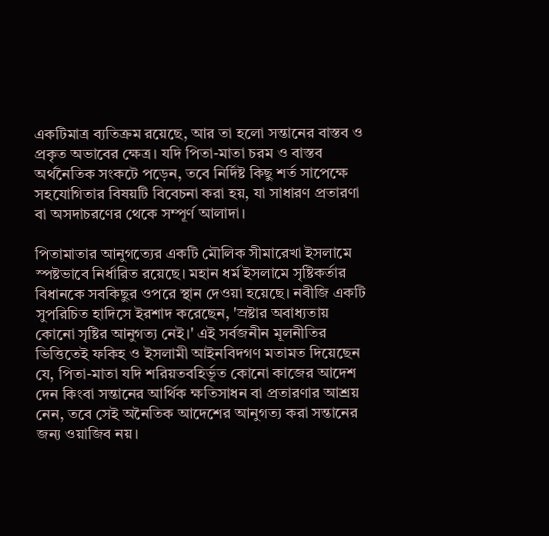একটিমাত্র ব্যতিক্রম রয়েছে, আর তা হলো সন্তানের বাস্তব ও প্রকৃত অভাবের ক্ষেত্র। যদি পিতা-মাতা চরম ও বাস্তব অর্থনৈতিক সংকটে পড়েন, তবে নির্দিষ্ট কিছু শর্ত সাপেক্ষে সহযোগিতার বিষয়টি বিবেচনা করা হয়, যা সাধারণ প্রতারণা বা অসদাচরণের থেকে সম্পূর্ণ আলাদা।

পিতামাতার আনুগত্যের একটি মৌলিক সীমারেখা ইসলামে স্পষ্টভাবে নির্ধারিত রয়েছে। মহান ধর্ম ইসলামে সৃষ্টিকর্তার বিধানকে সবকিছুর ওপরে স্থান দেওয়া হয়েছে। নবীজি একটি সুপরিচিত হাদিসে ইরশাদ করেছেন, 'স্রষ্টার অবাধ্যতায় কোনো সৃষ্টির আনুগত্য নেই।' এই সর্বজনীন মূলনীতির ভিত্তিতেই ফকিহ ও ইসলামী আইনবিদগণ মতামত দিয়েছেন যে, পিতা-মাতা যদি শরিয়তবহির্ভূত কোনো কাজের আদেশ দেন কিংবা সন্তানের আর্থিক ক্ষতিসাধন বা প্রতারণার আশ্রয় নেন, তবে সেই অনৈতিক আদেশের আনুগত্য করা সন্তানের জন্য ওয়াজিব নয়।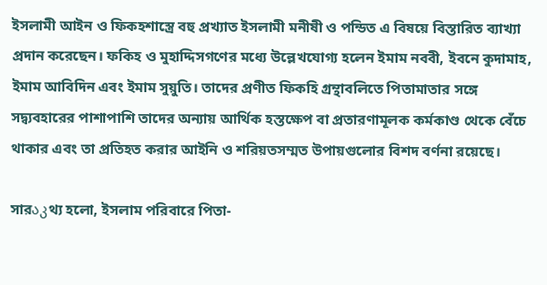ইসলামী আইন ও ফিকহশাস্ত্রে বহু প্রখ্যাত ইসলামী মনীষী ও পন্ডিত এ বিষয়ে বিস্তারিত ব্যাখ্যা প্রদান করেছেন। ফকিহ ও মুহাদ্দিসগণের মধ্যে উল্লেখযোগ্য হলেন ইমাম নববী, ইবনে কুদামাহ, ইমাম আবিদিন এবং ইমাম সুয়ুতি। তাদের প্রণীত ফিকহি গ্রন্থাবলিতে পিতামাতার সঙ্গে সদ্ব্যবহারের পাশাপাশি তাদের অন্যায় আর্থিক হস্তক্ষেপ বা প্রতারণামূলক কর্মকাণ্ড থেকে বেঁচে থাকার এবং তা প্রতিহত করার আইনি ও শরিয়তসম্মত উপায়গুলোর বিশদ বর্ণনা রয়েছে।

সারაკথ্য হলো, ইসলাম পরিবারে পিতা-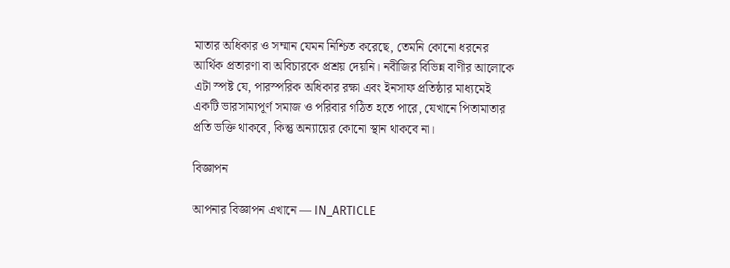মাতার অধিকার ও সম্মান যেমন নিশ্চিত করেছে, তেমনি কোনো ধরনের আর্থিক প্রতারণা বা অবিচারকে প্রশ্রয় দেয়নি। নবীজির বিভিন্ন বাণীর আলোকে এটা স্পষ্ট যে, পারস্পরিক অধিকার রক্ষা এবং ইনসাফ প্রতিষ্ঠার মাধ্যমেই একটি ভারসাম্যপূর্ণ সমাজ ও পরিবার গঠিত হতে পারে, যেখানে পিতামাতার প্রতি ভক্তি থাকবে, কিন্তু অন্যায়ের কোনো স্থান থাকবে না।

বিজ্ঞাপন

আপনার বিজ্ঞাপন এখানে — IN_ARTICLE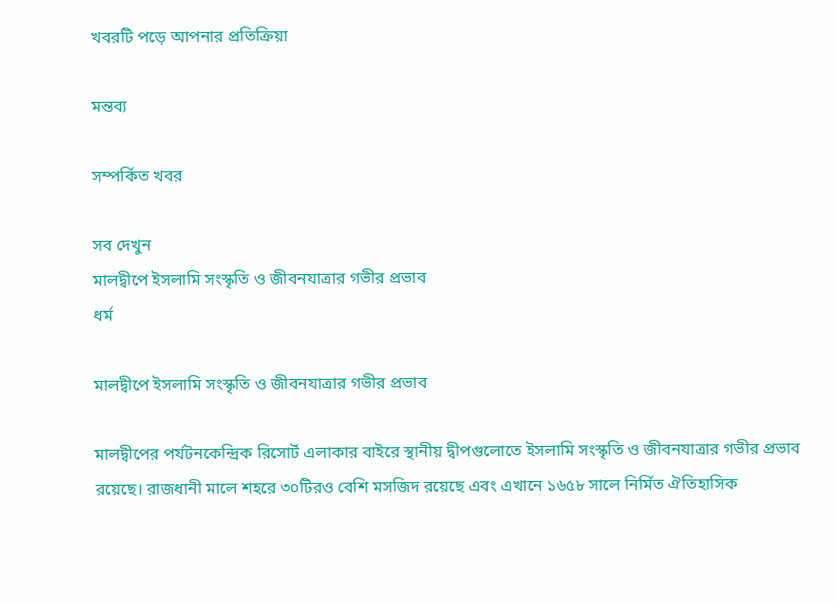খবরটি পড়ে আপনার প্রতিক্রিয়া

মন্তব্য

সম্পর্কিত খবর

সব দেখুন
মালদ্বীপে ইসলামি সংস্কৃতি ও জীবনযাত্রার গভীর প্রভাব
ধর্ম

মালদ্বীপে ইসলামি সংস্কৃতি ও জীবনযাত্রার গভীর প্রভাব

মালদ্বীপের পর্যটনকেন্দ্রিক রিসোর্ট এলাকার বাইরে স্থানীয় দ্বীপগুলোতে ইসলামি সংস্কৃতি ও জীবনযাত্রার গভীর প্রভাব রয়েছে। রাজধানী মালে শহরে ৩০টিরও বেশি মসজিদ রয়েছে এবং এখানে ১৬৫৮ সালে নির্মিত ঐতিহাসিক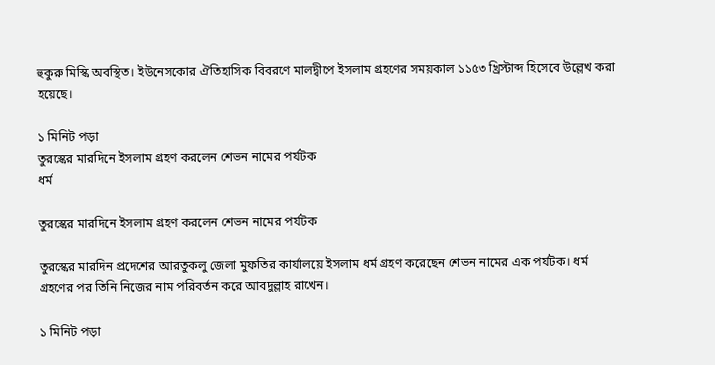হুকুরু মিস্কি অবস্থিত। ইউনেসকোর ঐতিহাসিক বিবরণে মালদ্বীপে ইসলাম গ্রহণের সময়কাল ১১৫৩ খ্রিস্টাব্দ হিসেবে উল্লেখ করা হয়েছে।

১ মিনিট পড়া
তুরস্কের মারদিনে ইসলাম গ্রহণ করলেন শেভন নামের পর্যটক
ধর্ম

তুরস্কের মারদিনে ইসলাম গ্রহণ করলেন শেভন নামের পর্যটক

তুরস্কের মারদিন প্রদেশের আরতুকলু জেলা মুফতির কার্যালয়ে ইসলাম ধর্ম গ্রহণ করেছেন শেভন নামের এক পর্যটক। ধর্ম গ্রহণের পর তিনি নিজের নাম পরিবর্তন করে আবদুল্লাহ রাখেন।

১ মিনিট পড়া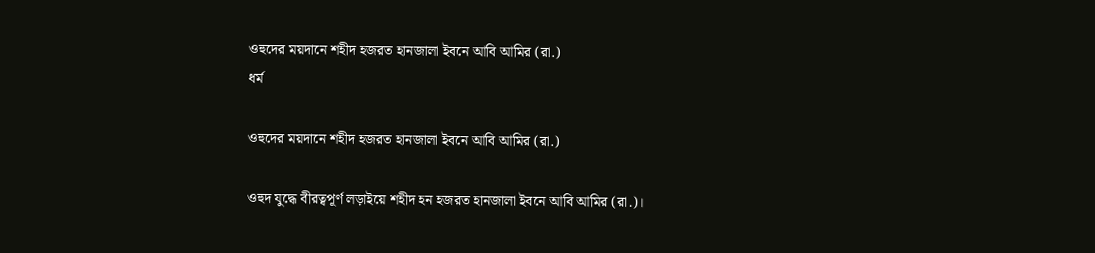ওহুদের ময়দানে শহীদ হজরত হানজালা ইবনে আবি আমির (রা.)
ধর্ম

ওহুদের ময়দানে শহীদ হজরত হানজালা ইবনে আবি আমির (রা.)

ওহুদ যুদ্ধে বীরত্বপূর্ণ লড়াইয়ে শহীদ হন হজরত হানজালা ইবনে আবি আমির (রা.)।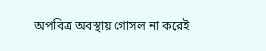অপবিত্র অবস্থায় গোসল না করেই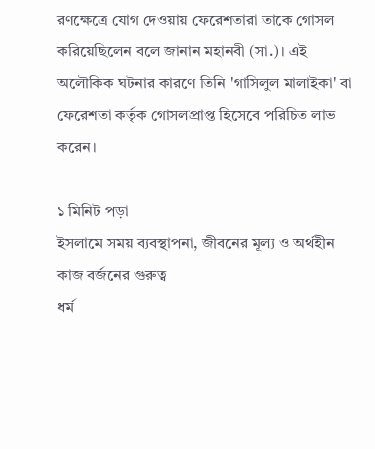রণক্ষেত্রে যোগ দেওয়ায় ফেরেশতারা তাকে গোসল করিয়েছিলেন বলে জানান মহানবী (সা.)। এই অলৌকিক ঘটনার কারণে তিনি 'গাসিলুল মালাইকা' বা ফেরেশতা কর্তৃক গোসলপ্রাপ্ত হিসেবে পরিচিত লাভ করেন।

১ মিনিট পড়া
ইসলামে সময় ব্যবস্থাপনা, জীবনের মূল্য ও অর্থহীন কাজ বর্জনের গুরুত্ব
ধর্ম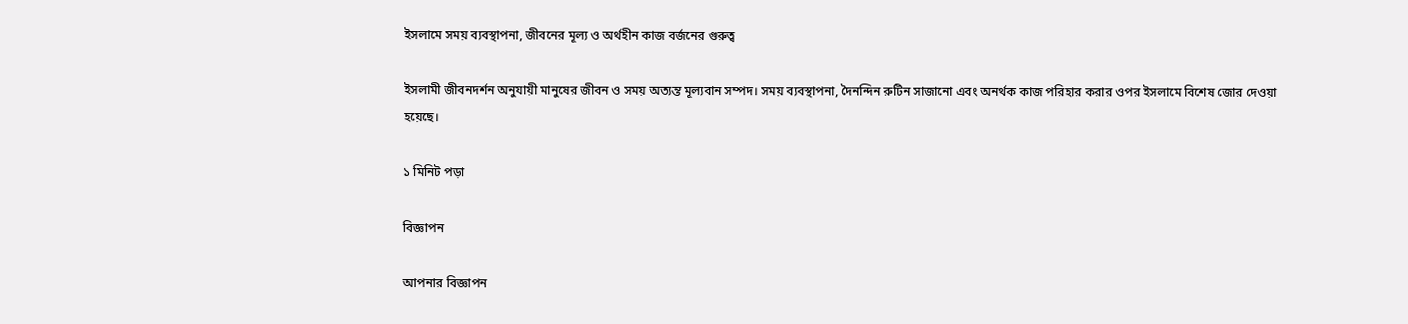ইসলামে সময় ব্যবস্থাপনা, জীবনের মূল্য ও অর্থহীন কাজ বর্জনের গুরুত্ব

ইসলামী জীবনদর্শন অনুযায়ী মানুষের জীবন ও সময় অত্যন্ত মূল্যবান সম্পদ। সময় ব্যবস্থাপনা, দৈনন্দিন রুটিন সাজানো এবং অনর্থক কাজ পরিহার করার ওপর ইসলামে বিশেষ জোর দেওয়া হয়েছে।

১ মিনিট পড়া

বিজ্ঞাপন

আপনার বিজ্ঞাপন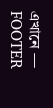এখানে — FOOTER